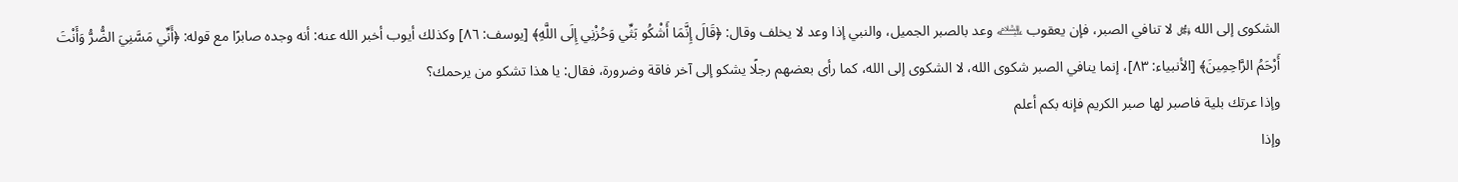الشكوى إلى الله ﷿ لا تنافي الصبر، فإن يعقوب ﵇ وعد بالصبر الجميل، والنبي إذا وعد لا يخلف وقال: ﴿قَالَ إِنَّمَا أَشْكُو بَثِّي وَحُزْنِي إِلَى اللَّهِ﴾ [يوسف: ٨٦] وكذلك أيوب أخبر الله عنه: أنه وجده صابرًا مع قوله: ﴿أَنِّي مَسَّنِيَ الضُّرُّ وَأَنْتَ أَرْحَمُ الرَّاحِمِينَ﴾ [الأنبياء: ٨٣]، إنما ينافي الصبر شكوى الله، لا الشكوى إلى الله، كما رأى بعضهم رجلًا يشكو إلى آخر فاقة وضرورة، فقال: يا هذا تشكو من يرحمك؟
وإذا عرتك بلية فاصبر لها صبر الكريم فإنه بكم أعلم
وإذا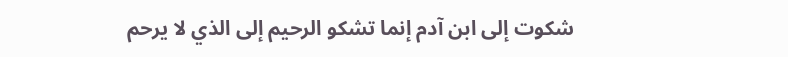شكوت إلى ابن آدم إنما تشكو الرحيم إلى الذي لا يرحم